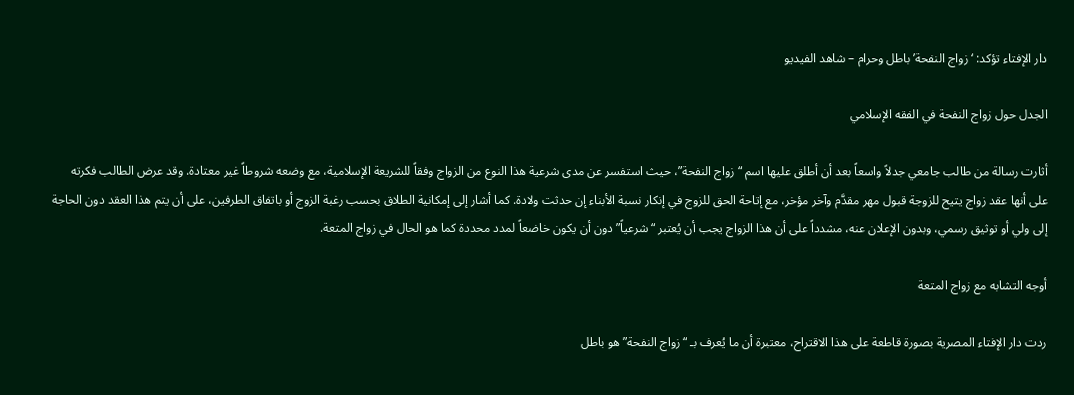دار الإفتاء تؤكد: ‘زواج النفحة’ باطل وحرام – شاهد الفيديو

الجدل حول زواج النفحة في الفقه الإسلامي

أثارت رسالة من طالب جامعي جدلاً واسعاً بعد أن أطلق عليها اسم “زواج النفحة”، حيث استفسر عن مدى شرعية هذا النوع من الزواج وفقاً للشريعة الإسلامية، مع وضعه شروطاً غير معتادة. وقد عرض الطالب فكرته على أنها عقد زواج يتيح للزوجة قبول مهر مقدَّم وآخر مؤخر، مع إتاحة الحق للزوج في إنكار نسبة الأبناء إن حدثت ولادة. كما أشار إلى إمكانية الطلاق بحسب رغبة الزوج أو باتفاق الطرفين، على أن يتم هذا العقد دون الحاجة إلى ولي أو توثيق رسمي، وبدون الإعلان عنه، مشدداً على أن هذا الزواج يجب أن يُعتبر “شرعياً” دون أن يكون خاضعاً لمدد محددة كما هو الحال في زواج المتعة.

أوجه التشابه مع زواج المتعة

ردت دار الإفتاء المصرية بصورة قاطعة على هذا الاقتراح، معتبرة أن ما يُعرف بـ “زواج النفحة” هو باطل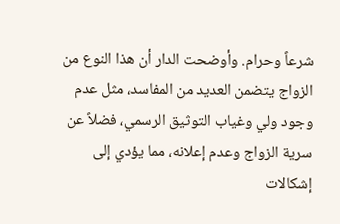شرعاً وحرام. وأوضحت الدار أن هذا النوع من الزواج يتضمن العديد من المفاسد، مثل عدم وجود ولي وغياب التوثيق الرسمي، فضلاً عن سرية الزواج وعدم إعلانه، مما يؤدي إلى إشكالات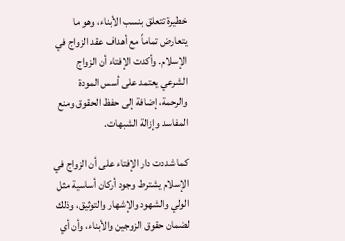خطيرة تتعلق بنسب الأبناء، وهو ما يتعارض تماماً مع أهداف عقد الزواج في الإسلام. وأكدت الإفتاء أن الزواج الشرعي يعتمد على أسس المودة والرحمة، إضافة إلى حفظ الحقوق ومنع المفاسد وإزالة الشبهات.

كما شددت دار الإفتاء على أن الزواج في الإسلام يشترط وجود أركان أساسية مثل الولي والشهود والإشهار والتوثيق، وذلك لضمان حقوق الزوجين والأبناء، وأن أي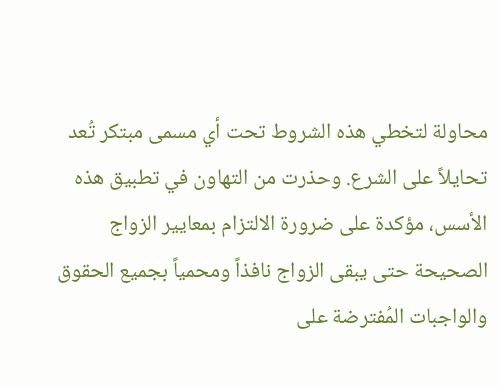محاولة لتخطي هذه الشروط تحت أي مسمى مبتكر تُعد تحايلاً على الشرع. وحذرت من التهاون في تطبيق هذه الأسس، مؤكدة على ضرورة الالتزام بمعايير الزواج الصحيحة حتى يبقى الزواج نافذاً ومحمياً بجميع الحقوق والواجبات المُفترضة على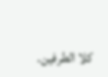كلا الطرفين.